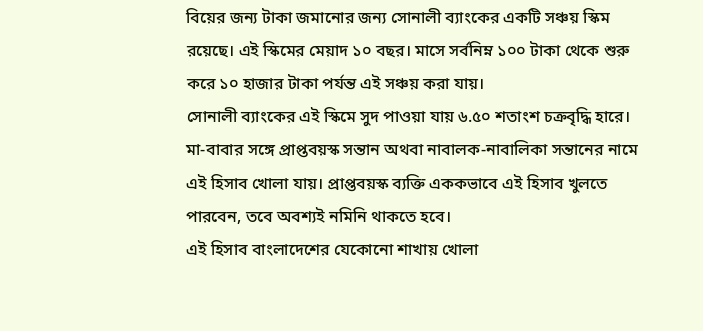বিয়ের জন্য টাকা জমানোর জন্য সোনালী ব্যাংকের একটি সঞ্চয় স্কিম রয়েছে। এই স্কিমের মেয়াদ ১০ বছর। মাসে সর্বনিম্ন ১০০ টাকা থেকে শুরু করে ১০ হাজার টাকা পর্যন্ত এই সঞ্চয় করা যায়।
সোনালী ব্যাংকের এই স্কিমে সুদ পাওয়া যায় ৬.৫০ শতাংশ চক্রবৃদ্ধি হারে। মা-বাবার সঙ্গে প্রাপ্তবয়স্ক সন্তান অথবা নাবালক-নাবালিকা সন্তানের নামে এই হিসাব খোলা যায়। প্রাপ্তবয়স্ক ব্যক্তি এককভাবে এই হিসাব খুলতে পারবেন, তবে অবশ্যই নমিনি থাকতে হবে।
এই হিসাব বাংলাদেশের যেকোনো শাখায় খোলা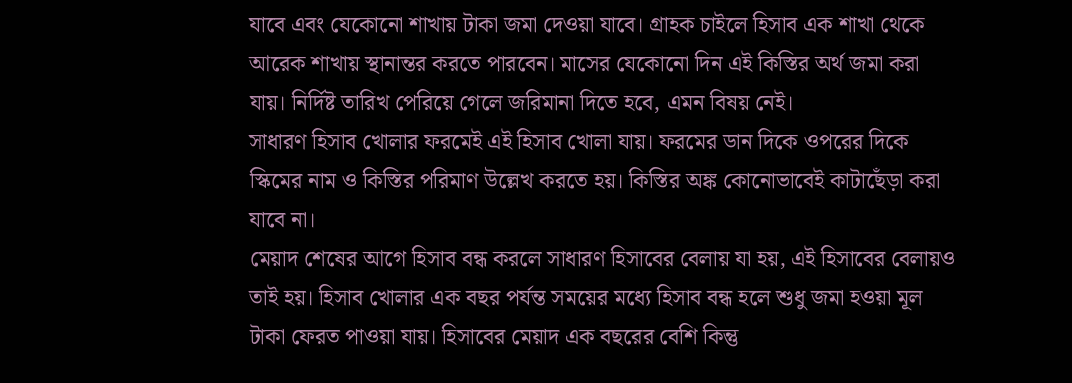যাবে এবং যেকোনো শাখায় টাকা জমা দেওয়া যাবে। গ্রাহক চাইলে হিসাব এক শাখা থেকে আরেক শাখায় স্থানান্তর করতে পারবেন। মাসের যেকোনো দিন এই কিস্তির অর্থ জমা করা যায়। নির্দিষ্ট তারিখ পেরিয়ে গেলে জরিমানা দিতে হবে, এমন বিষয় নেই।
সাধারণ হিসাব খোলার ফরমেই এই হিসাব খোলা যায়। ফরমের ডান দিকে ওপরের দিকে স্কিমের নাম ও কিস্তির পরিমাণ উল্লেখ করতে হয়। কিস্তির অঙ্ক কোনোভাবেই কাটাছেঁড়া করা যাবে না।
মেয়াদ শেষের আগে হিসাব বন্ধ করলে সাধারণ হিসাবের বেলায় যা হয়, এই হিসাবের বেলায়ও তাই হয়। হিসাব খোলার এক বছর পর্যন্ত সময়ের মধ্যে হিসাব বন্ধ হলে শুধু জমা হওয়া মূল টাকা ফেরত পাওয়া যায়। হিসাবের মেয়াদ এক বছরের বেশি কিন্তু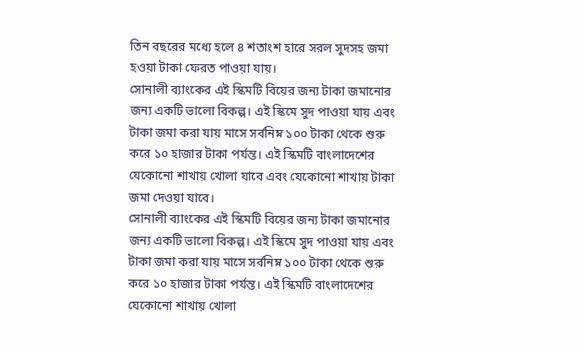তিন বছরের মধ্যে হলে ৪ শতাংশ হারে সরল সুদসহ জমা হওয়া টাকা ফেরত পাওয়া যায়।
সোনালী ব্যাংকের এই স্কিমটি বিয়ের জন্য টাকা জমানোর জন্য একটি ভালো বিকল্প। এই স্কিমে সুদ পাওয়া যায় এবং টাকা জমা করা যায় মাসে সর্বনিম্ন ১০০ টাকা থেকে শুরু করে ১০ হাজার টাকা পর্যন্ত। এই স্কিমটি বাংলাদেশের যেকোনো শাখায় খোলা যাবে এবং যেকোনো শাখায় টাকা জমা দেওয়া যাবে।
সোনালী ব্যাংকের এই স্কিমটি বিয়ের জন্য টাকা জমানোর জন্য একটি ভালো বিকল্প। এই স্কিমে সুদ পাওয়া যায় এবং টাকা জমা করা যায় মাসে সর্বনিম্ন ১০০ টাকা থেকে শুরু করে ১০ হাজার টাকা পর্যন্ত। এই স্কিমটি বাংলাদেশের যেকোনো শাখায় খোলা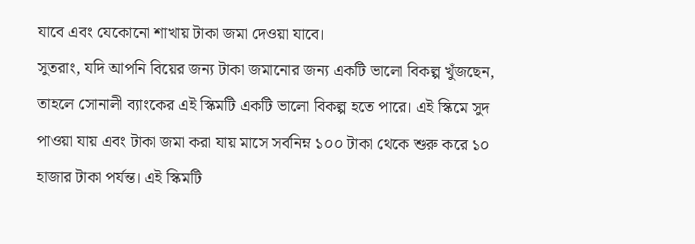যাবে এবং যেকোনো শাখায় টাকা জমা দেওয়া যাবে।
সুতরাং, যদি আপনি বিয়ের জন্য টাকা জমানোর জন্য একটি ভালো বিকল্প খুঁজছেন, তাহলে সোনালী ব্যাংকের এই স্কিমটি একটি ভালো বিকল্প হতে পারে। এই স্কিমে সুদ পাওয়া যায় এবং টাকা জমা করা যায় মাসে সর্বনিম্ন ১০০ টাকা থেকে শুরু করে ১০ হাজার টাকা পর্যন্ত। এই স্কিমটি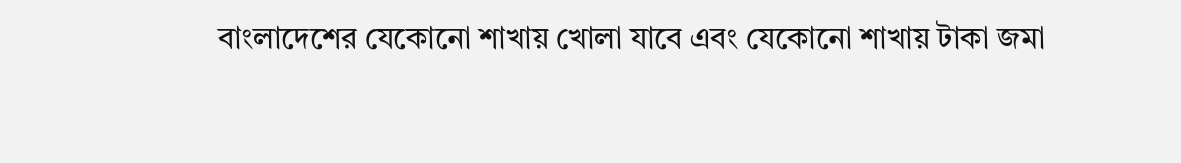বাংলাদেশের যেকোনো শাখায় খোলা যাবে এবং যেকোনো শাখায় টাকা জমা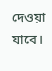দেওয়া যাবে।